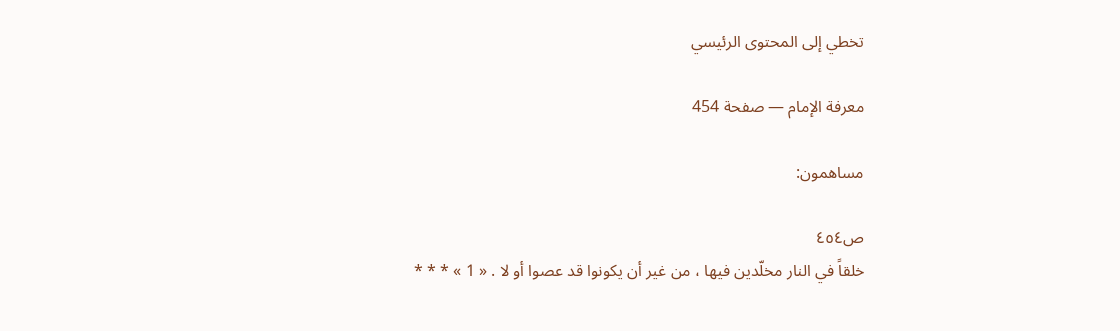تخطي إلى المحتوى الرئيسي

معرفة الإمام — صفحة 454

مساهمون:

ص٤٥٤
خلقاً في النار مخلّدين فيها ، من غير أن يكونوا قد عصوا أو لا . « 1 » * * *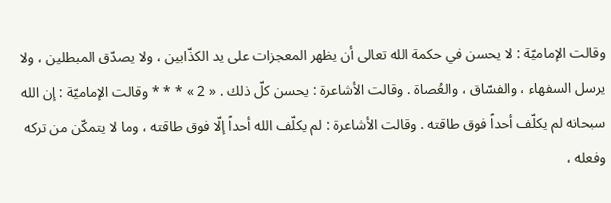وقالت الإماميّة : لا يحسن في حكمة الله تعالى أن يظهر المعجزات على يد الكذّابين ، ولا يصدّق المبطلين ، ولا يرسل السفهاء ، والفسّاق ، والعُصاة . وقالت الأشاعرة : يحسن كلّ ذلك . « 2 » * * * وقالت الإماميّة : إن الله سبحانه لم يكلّف أحداً فوق طاقته . وقالت الأشاعرة : لم يكلّف الله أحداً إلّا فوق طاقته ، وما لا يتمكّن من تركه وفعله ،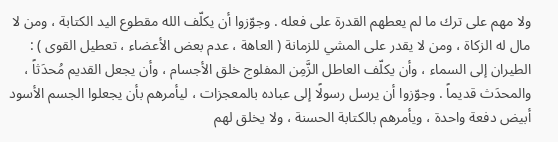ولا مهم على ترك ما لم يعطهم القدرة على فعله . وجوّزوا أن يكلّف الله مقطوع اليد الكتابة ، ومن لا مال له الزكاة ، ومن لا يقدر على المشي للزمانة ( العاهة ، عدم بعض الأعضاء ، تعطيل القوى ) : الطيران إلى السماء ، وأن يكلّف العاطل الزَّمِن المفلوج خلق الأجسام ، وأن يجعل القديم مُحدَثاً ، والمحدَث قديماً . وجوّزوا أن يرسل رسولًا إلى عباده بالمعجزات ، ليأمرهم بأن يجعلوا الجسم الأسود أبيض دفعة واحدة ، ويأمرهم بالكتابة الحسنة ، ولا يخلق لهم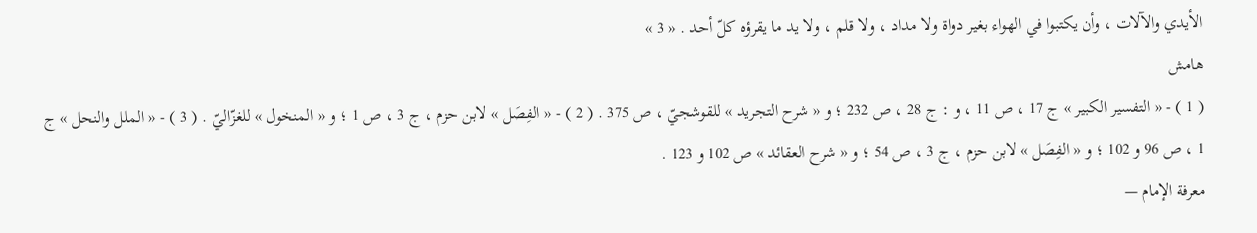الأيدي والآلات ، وأن يكتبوا في الهواء بغير دواة ولا مداد ، ولا قلم ، ولا يد ما يقرؤه كلّ أحد . « 3 »
هامش
( 1 ) - « التفسير الكبير » ج 17 ، ص 11 ، و : ج 28 ، ص 232 ؛ و « شرح التجريد » للقوشجيّ ، ص 375 . ( 2 ) - « الفِصَل » لابن حزم ، ج 3 ، ص 1 ؛ و « المنخول » للغزّاليّ . ( 3 ) - « الملل والنحل » ج 1 ، ص 96 و 102 ؛ و « الفِصَل » لابن حزم ، ج 3 ، ص 54 ؛ و « شرح العقائد » ص 102 و 123 .
معرفة الإمام —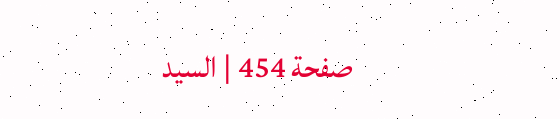صفحة 454 | السيد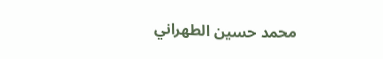محمد حسين الطهراني